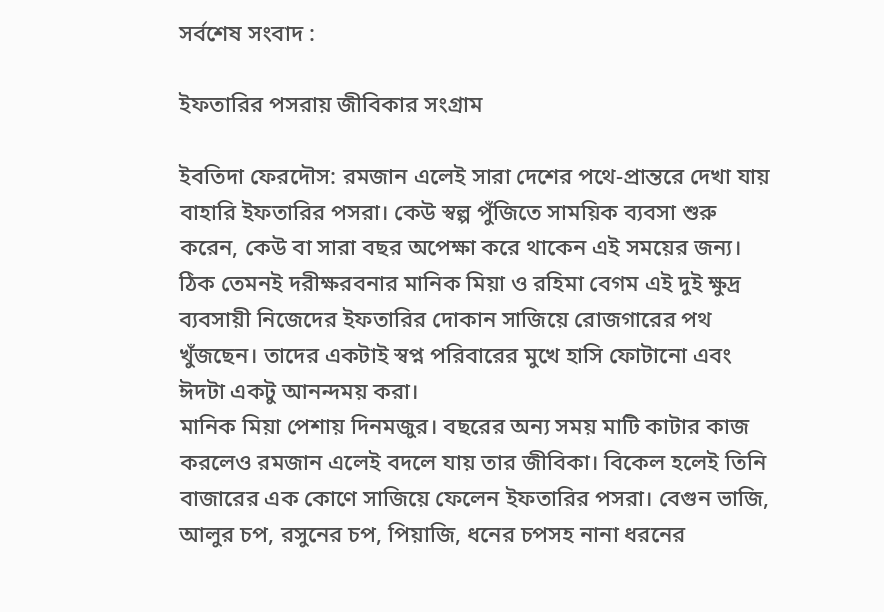সর্বশেষ সংবাদ :

ইফতারির পসরায় জীবিকার সংগ্রাম

ইবতিদা ফেরদৌস: রমজান এলেই সারা দেশের পথে-প্রান্তরে দেখা যায় বাহারি ইফতারির পসরা। কেউ স্বল্প পুঁজিতে সাময়িক ব্যবসা শুরু করেন, কেউ বা সারা বছর অপেক্ষা করে থাকেন এই সময়ের জন্য। ঠিক তেমনই দরীক্ষরবনার মানিক মিয়া ও রহিমা বেগম এই দুই ক্ষুদ্র ব্যবসায়ী নিজেদের ইফতারির দোকান সাজিয়ে রোজগারের পথ খুঁজছেন। তাদের একটাই স্বপ্ন পরিবারের মুখে হাসি ফোটানো এবং ঈদটা একটু আনন্দময় করা।
মানিক মিয়া পেশায় দিনমজুর। বছরের অন্য সময় মাটি কাটার কাজ করলেও রমজান এলেই বদলে যায় তার জীবিকা। বিকেল হলেই তিনি বাজারের এক কোণে সাজিয়ে ফেলেন ইফতারির পসরা। বেগুন ভাজি, আলুর চপ, রসুনের চপ, পিয়াজি, ধনের চপসহ নানা ধরনের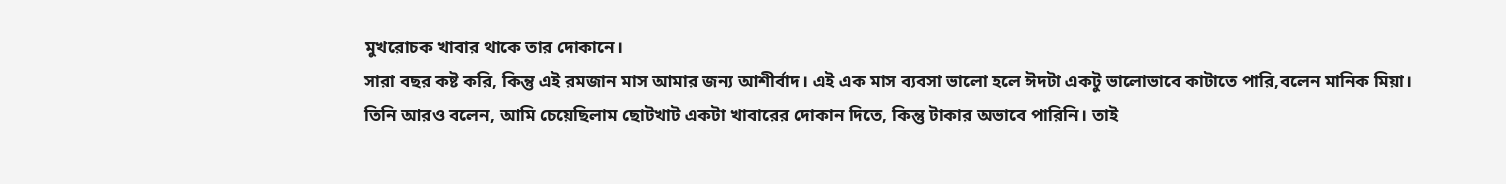মুখরোচক খাবার থাকে তার দোকানে।
সারা বছর কষ্ট করি, কিন্তু এই রমজান মাস আমার জন্য আশীর্বাদ। এই এক মাস ব্যবসা ভালো হলে ঈদটা একটু ভালোভাবে কাটাতে পারি,বলেন মানিক মিয়া।
তিনি আরও বলেন, আমি চেয়েছিলাম ছোটখাট একটা খাবারের দোকান দিতে, কিন্তু টাকার অভাবে পারিনি। তাই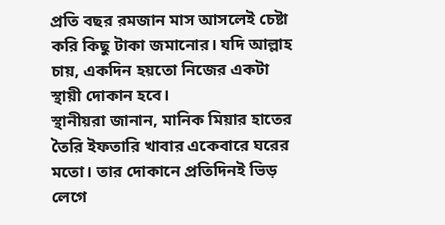প্রতি বছর রমজান মাস আসলেই চেষ্টা করি কিছু টাকা জমানোর। যদি আল্লাহ চায়, একদিন হয়তো নিজের একটা স্থায়ী দোকান হবে।
স্থানীয়রা জানান, মানিক মিয়ার হাতের তৈরি ইফতারি খাবার একেবারে ঘরের মতো। তার দোকানে প্রতিদিনই ভিড় লেগে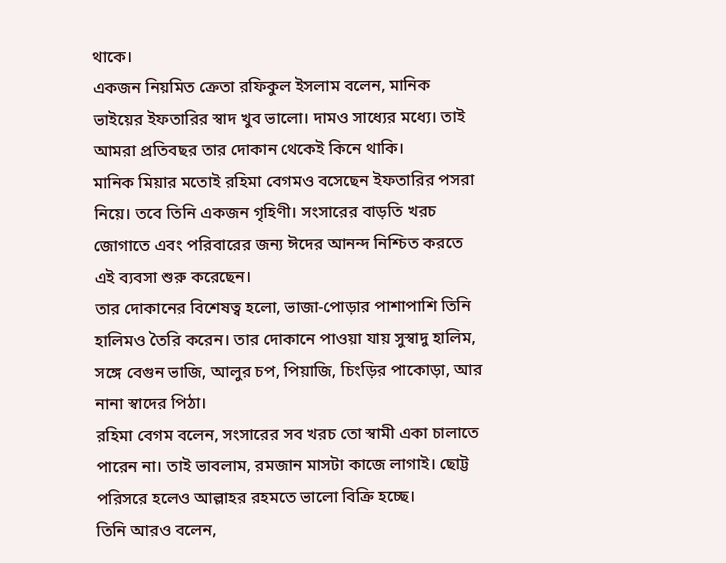থাকে।
একজন নিয়মিত ক্রেতা রফিকুল ইসলাম বলেন, মানিক ভাইয়ের ইফতারির স্বাদ খুব ভালো। দামও সাধ্যের মধ্যে। তাই আমরা প্রতিবছর তার দোকান থেকেই কিনে থাকি।
মানিক মিয়ার মতোই রহিমা বেগমও বসেছেন ইফতারির পসরা নিয়ে। তবে তিনি একজন গৃহিণী। সংসারের বাড়তি খরচ জোগাতে এবং পরিবারের জন্য ঈদের আনন্দ নিশ্চিত করতে এই ব্যবসা শুরু করেছেন।
তার দোকানের বিশেষত্ব হলো, ভাজা-পোড়ার পাশাপাশি তিনি হালিমও তৈরি করেন। তার দোকানে পাওয়া যায় সুস্বাদু হালিম, সঙ্গে বেগুন ভাজি, আলুর চপ, পিয়াজি, চিংড়ির পাকোড়া, আর নানা স্বাদের পিঠা।
রহিমা বেগম বলেন, সংসারের সব খরচ তো স্বামী একা চালাতে পারেন না। তাই ভাবলাম, রমজান মাসটা কাজে লাগাই। ছোট্ট পরিসরে হলেও আল্লাহর রহমতে ভালো বিক্রি হচ্ছে।
তিনি আরও বলেন,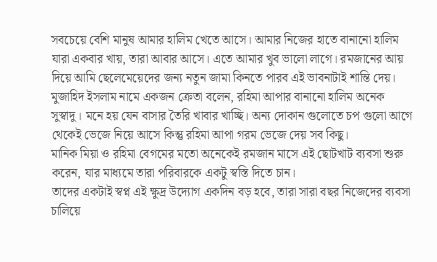সবচেয়ে বেশি মানুষ আমার হালিম খেতে আসে। আমার নিজের হাতে বানানো হালিম যারা একবার খায়, তারা আবার আসে। এতে আমার খুব ভালো লাগে। রমজানের আয় দিয়ে আমি ছেলেমেয়েদের জন্য নতুন জামা কিনতে পারব এই ভাবনাটাই শান্তি দেয়।
মুজাহিদ ইসলাম নামে একজন ক্রেতা বলেন, রহিমা আপার বানানো হালিম অনেক সুস্বাদু। মনে হয় যেন বাসার তৈরি খাবার খাচ্ছি। অন্য দোকান গুলোতে চপ গুলো আগে থেকেই ভেজে নিয়ে আসে কিন্তু রহিমা আপা গরম ভেজে দেয় সব কিছু।
মানিক মিয়া ও রহিমা বেগমের মতো অনেকেই রমজান মাসে এই ছোটখাট ব্যবসা শুরু করেন, যার মাধ্যমে তারা পরিবারকে একটু স্বস্তি দিতে চান।
তাদের একটাই স্বপ্ন এই ক্ষুদ্র উদ্যোগ একদিন বড় হবে, তারা সারা বছর নিজেদের ব্যবসা চালিয়ে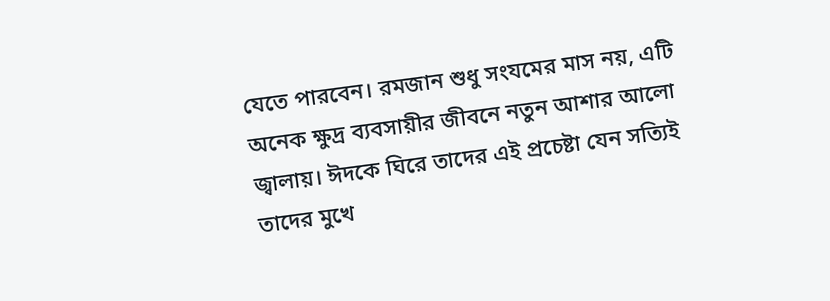যেতে পারবেন। রমজান শুধু সংযমের মাস নয়, এটি অনেক ক্ষুদ্র ব্যবসায়ীর জীবনে নতুন আশার আলো জ্বালায়। ঈদকে ঘিরে তাদের এই প্রচেষ্টা যেন সত্যিই তাদের মুখে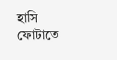হাসি ফোটাতে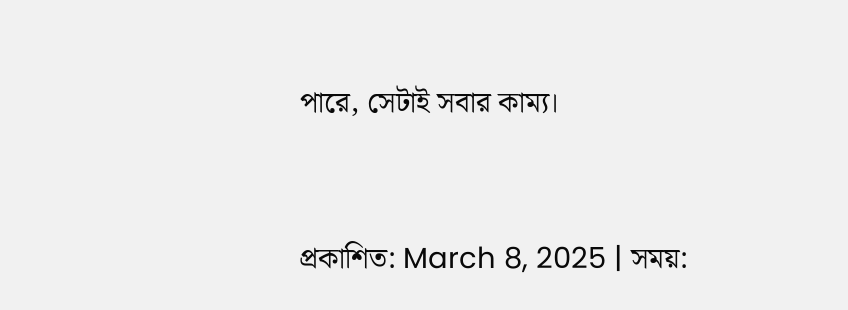পারে, সেটাই সবার কাম্য।


প্রকাশিত: March 8, 2025 | সময়: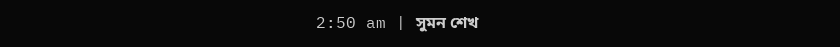2:50 am | সুমন শেখ